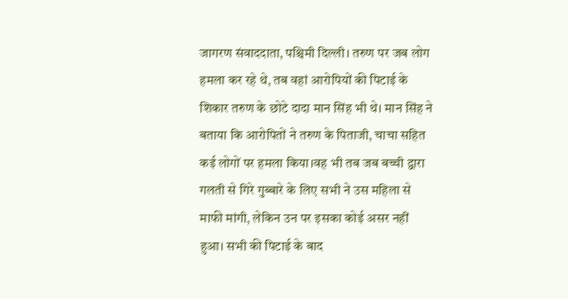जागरण संवाददाता, पश्चिमी दिल्ली। तरुण पर जब लोग हमला कर रहे थे, तब वहां आरोपियों की पिटाई के शिकार तरुण के छोटे दादा मान सिंह भी थे। मान सिंह ने बताया कि आरोपितों ने तरुण के पिताजी, चाचा सहित कई लोगों पर हमला किया।वह भी तब जब बच्ची द्वारा गलती से गिरे गुब्बारे के लिए सभी ने उस महिला से माफी मांगी, लेकिन उन पर इसका कोई असर नहीं हुआ। सभी की पिटाई के बाद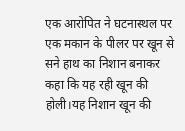एक आरोपित ने घटनास्थल पर एक मकान के पीलर पर खून से सने हाथ का निशान बनाकर कहा कि यह रही खून की होली।यह निशान खून की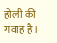होली की गवाह है।